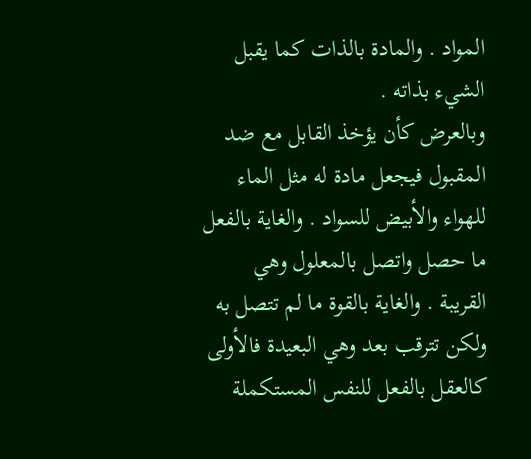المواد . والمادة بالذات كما يقبل الشيء بذاته .
وبالعرض كأن يؤخذ القابل مع ضد المقبول فيجعل مادة له مثل الماء للهواء والأبيض للسواد . والغاية بالفعل ما حصل واتصل بالمعلول وهي القريبة . والغاية بالقوة ما لم تتصل به ولكن تترقب بعد وهي البعيدة فالأولى كالعقل بالفعل للنفس المستكملة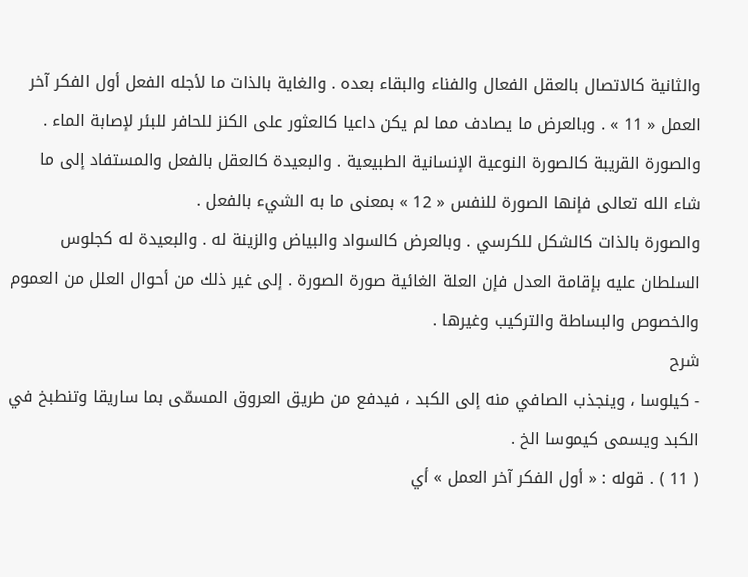والثانية كالاتصال بالعقل الفعال والفناء والبقاء بعده . والغاية بالذات ما لأجله الفعل أول الفكر آخر العمل « 11 » . وبالعرض ما يصادف مما لم يكن داعيا كالعثور على الكنز للحافر للبئر لإصابة الماء . والصورة القريبة كالصورة النوعية الإنسانية الطبيعية . والبعيدة كالعقل بالفعل والمستفاد إلى ما شاء الله تعالى فإنها الصورة للنفس « 12 » بمعنى ما به الشيء بالفعل .
والصورة بالذات كالشكل للكرسي . وبالعرض كالسواد والبياض والزينة له . والبعيدة له كجلوس السلطان عليه بإقامة العدل فإن العلة الغائية صورة الصورة . إلى غير ذلك من أحوال العلل من العموم والخصوص والبساطة والتركيب وغيرها .
شرح
- كيلوسا ، وينجذب الصافي منه إلى الكبد ، فيدفع من طريق العروق المسمّى بما ساريقا وتنطبخ في الكبد ويسمى كيموسا الخ .
( 11 ) . قوله : « أول الفكر آخر العمل » أي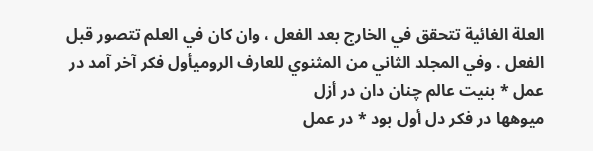العلة الغائية تتحقق في الخارج بعد الفعل ، وان كان في العلم تتصور قبل الفعل . وفي المجلد الثاني من المثنوي للعارف الروميأول فكر آخر آمد در عمل * بنيت عالم چنان دان در أزل
ميوهها در فكر دل أول بود * در عمل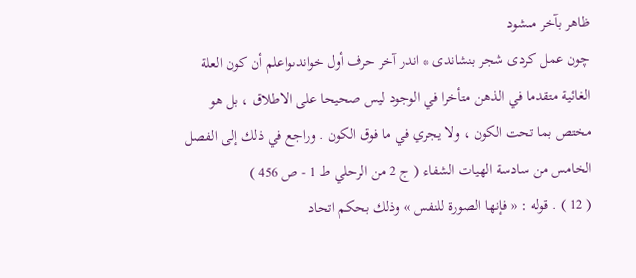ظاهر بآخر مىشود
چون عمل كردى شجر بنشاندى * اندر آخر حرف أول خواندىواعلم أن كون العلة الغائية متقدما في الذهن متأخرا في الوجود ليس صحيحا على الاطلاق ، بل هو مختص بما تحت الكون ، ولا يجري في ما فوق الكون . وراجع في ذلك إلى الفصل الخامس من سادسة الهيات الشفاء ( ج 2 من الرحلي ط 1 - ص 456 )
( 12 ) . قوله : « فإنها الصورة للنفس » وذلك بحكم اتحاد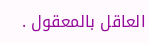العاقل بالمعقول .